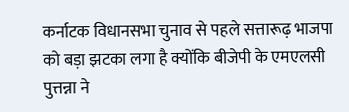कर्नाटक विधानसभा चुनाव से पहले सत्तारूढ़ भाजपा को बड़ा झटका लगा है क्योंकि बीजेपी के एमएलसी पुत्तन्ना ने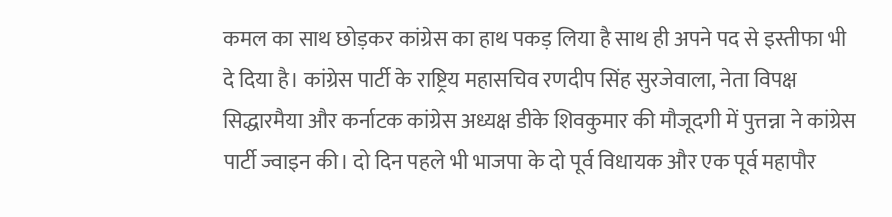कमल का साथ छोड़कर कांग्रेस का हाथ पकड़ लिया है साथ ही अपने पद से इस्तीफा भी दे दिया है। कांग्रेस पार्टी के राष्ट्रिय महासचिव रणदीप सिंह सुरजेवाला, नेता विपक्ष सिद्धारमैया और कर्नाटक कांग्रेस अध्यक्ष डीके शिवकुमार की मौजूदगी में पुत्तन्ना ने कांग्रेस पार्टी ज्वाइन की। दो दिन पहले भी भाजपा के दो पूर्व विधायक और एक पूर्व महापौर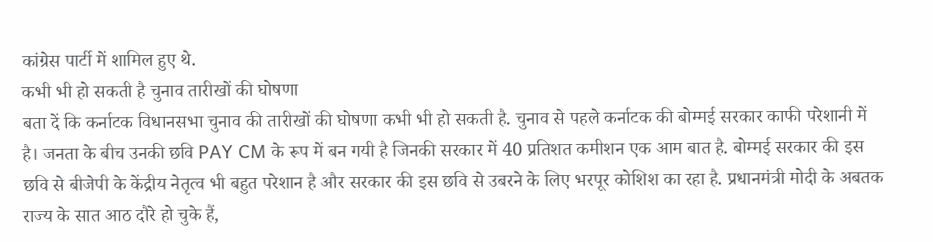कांग्रेस पार्टी में शामिल हुए थे.
कभी भी हो सकती है चुनाव तारीखों की घोषणा
बता दें कि कर्नाटक विधानसभा चुनाव की तारीखों की घोषणा कभी भी हो सकती है. चुनाव से पहले कर्नाटक की बोम्मई सरकार काफी परेशानी में है। जनता के बीच उनकी छवि PAY CM के रूप में बन गयी है जिनकी सरकार में 40 प्रतिशत कमीशन एक आम बात है. बोम्मई सरकार की इस छवि से बीजेपी के केंद्रीय नेतृत्व भी बहुत परेशान है और सरकार की इस छवि से उबरने के लिए भरपूर कोशिश का रहा है. प्रधानमंत्री मोदी के अबतक राज्य के सात आठ दौरे हो चुके हैं,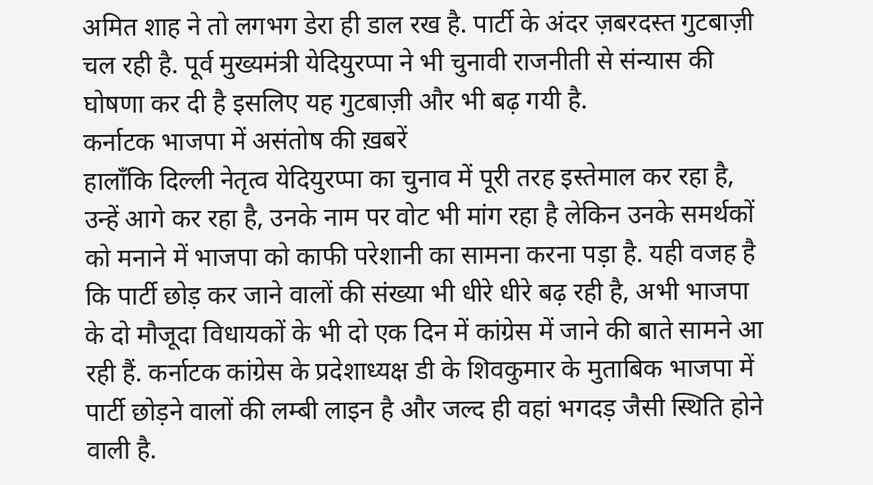अमित शाह ने तो लगभग डेरा ही डाल रख है. पार्टी के अंदर ज़बरदस्त गुटबाज़ी चल रही है. पूर्व मुख्यमंत्री येदियुरप्पा ने भी चुनावी राजनीती से संन्यास की घोषणा कर दी है इसलिए यह गुटबाज़ी और भी बढ़ गयी है.
कर्नाटक भाजपा में असंतोष की ख़बरें
हालाँकि दिल्ली नेतृत्व येदियुरप्पा का चुनाव में पूरी तरह इस्तेमाल कर रहा है, उन्हें आगे कर रहा है, उनके नाम पर वोट भी मांग रहा है लेकिन उनके समर्थकों को मनाने में भाजपा को काफी परेशानी का सामना करना पड़ा है. यही वजह है कि पार्टी छोड़ कर जाने वालों की संख्या भी धीरे धीरे बढ़ रही है, अभी भाजपा के दो मौजूदा विधायकों के भी दो एक दिन में कांग्रेस में जाने की बाते सामने आ रही हैं. कर्नाटक कांग्रेस के प्रदेशाध्यक्ष डी के शिवकुमार के मुताबिक भाजपा में पार्टी छोड़ने वालों की लम्बी लाइन है और जल्द ही वहां भगदड़ जैसी स्थिति होने वाली है.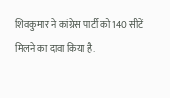शिवकुमार ने कांग्रेस पार्टी को 140 सीटें मिलने का दावा किया है.